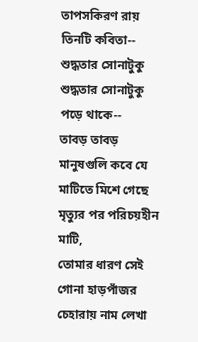তাপসকিরণ রায় তিনটি কবিতা--
শুদ্ধতার সোনাটুকু
শুদ্ধতার সোনাটুকু পড়ে থাকে--
তাবড় তাবড় মানুষগুলি কবে যে মাটিতে মিশে গেছে
মৃত্যুর পর পরিচয়হীন মাটি,
তোমার ধারণ সেই গোনা হাড়পাঁজর
চেহারায় নাম লেখা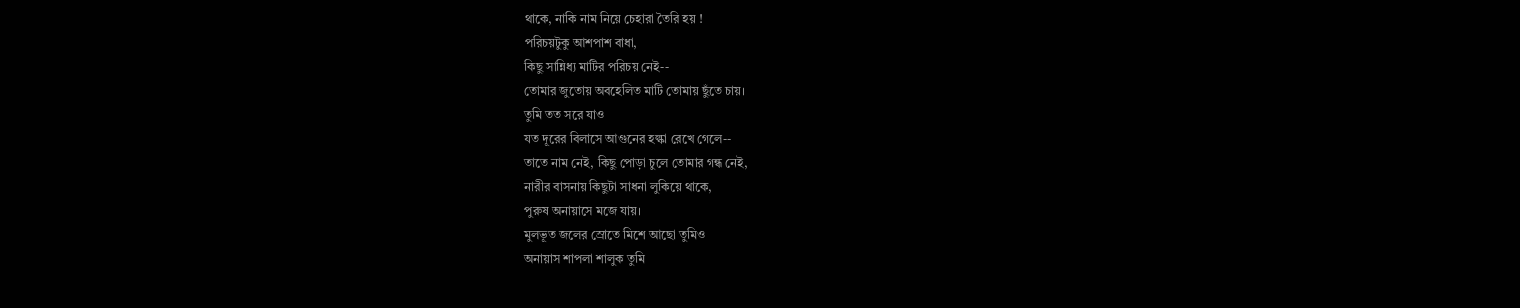থাকে, নাকি নাম নিয়ে চেহারা তৈরি হয় !
পরিচয়টুকু আশপাশ বাধা,
কিছু সান্নিধ্য মাটির পরিচয় নেই--
তোমার জুতোয় অবহেলিত মাটি তোমায় ছুঁতে চায়।
তুমি তত সরে যাও
যত দূরের বিলাসে আগুনের হল্কা রেখে গেলে--
তাতে নাম নেই, কিছু পোড়া চুলে তোমার গন্ধ নেই,
নারীর বাসনায় কিছুটা সাধনা লুকিয়ে থাকে,
পুরুষ অনায়াসে মজে যায়।
মুলভূত জলের স্রোতে মিশে আছো তুমিও
অনায়াস শাপলা শালুক তুমি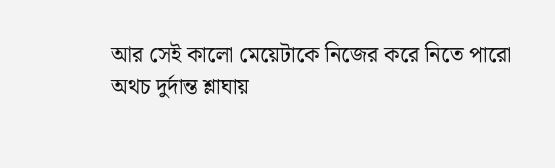আর সেই কালো মেয়েটাকে নিজের করে নিতে পারো
অথচ দুর্দান্ত শ্লাঘায়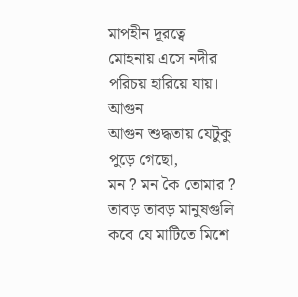মাপহীন দূরত্বে
মোহনায় এসে নদীর পরিচয় হারিয়ে যায়।
আগুন
আগুন শুদ্ধতায় যেটুকু পুড়ে গেছো,
মন ? মন কৈ তোমার ?
তাবড় তাবড় মানুষগুলি কবে যে মাটিতে মিশে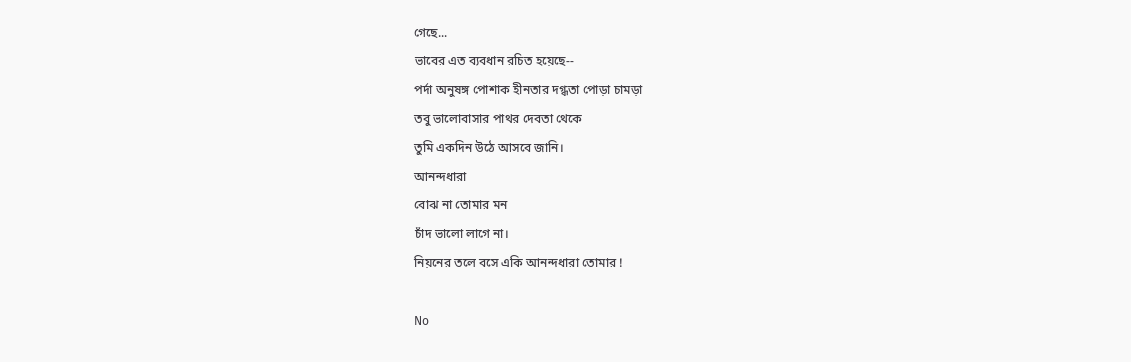গেছে...
ভাবের এত ব্যবধান রচিত হয়েছে--
পর্দা অনুষঙ্গ পোশাক হীনতার দগ্ধতা পোড়া চামড়া
তবু ভালোবাসার পাথর দেবতা থেকে
তুমি একদিন উঠে আসবে জানি।
আনন্দধারা
বোঝ না তোমার মন
চাঁদ ভালো লাগে না।
নিয়নের তলে বসে একি আনন্দধারা তোমার !

No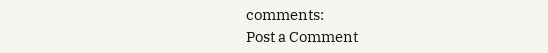comments:
Post a Comment